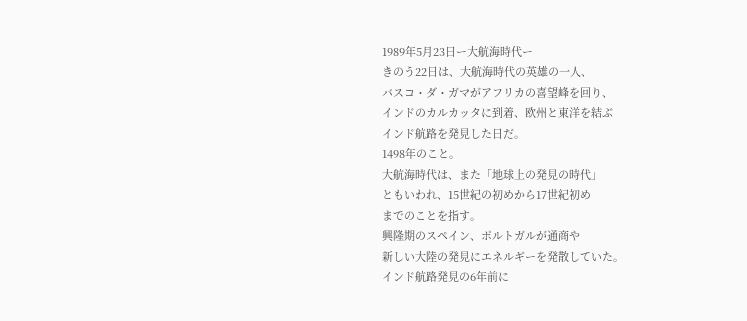1989年5月23日ー大航海時代ー
きのう22日は、大航海時代の英雄の一人、
バスコ・ダ・ガマがアフリカの喜望峰を回り、
インドのカルカッタに到着、欧州と東洋を結ぶ
インド航路を発見した日だ。
1498年のこと。
大航海時代は、また「地球上の発見の時代」
ともいわれ、15世紀の初めから17世紀初め
までのことを指す。
興隆期のスペイン、ポルトガルが通商や
新しい大陸の発見にエネルギーを発散していた。
インド航路発見の6年前に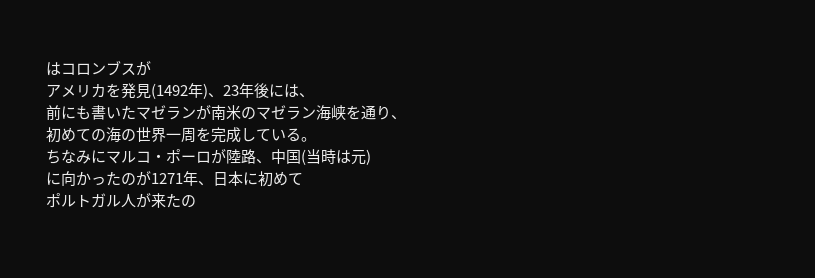はコロンブスが
アメリカを発見(1492年)、23年後には、
前にも書いたマゼランが南米のマゼラン海峡を通り、
初めての海の世界一周を完成している。
ちなみにマルコ・ポーロが陸路、中国(当時は元)
に向かったのが1271年、日本に初めて
ポルトガル人が来たの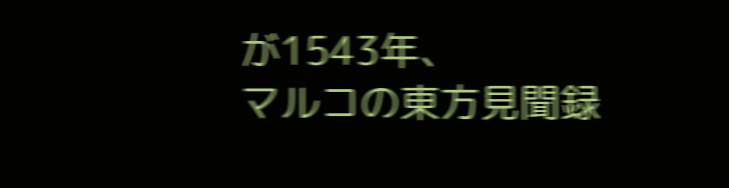が1543年、
マルコの東方見聞録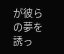が彼らの夢を誘っ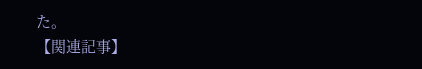た。
【関連記事】